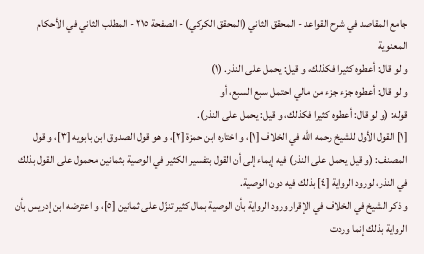جامع المقاصد في شرح القواعد - المحقق الثاني (المحقق الكركي) - الصفحة ٢١٥ - المطلب الثاني في الأحكام المعنوية
و لو قال: أعطوه كثيرا فكذلك، و قيل: يحمل على النذر. (١)
و لو قال: أعطوه جزء جزء من مالي احتمل سبع السبع، أو
قوله: (و لو قال: أعطوه كثيرا فكذلك، و قيل: يحمل على النذر).
[١] القول الأول للشيخ رحمه اللّه في الخلاف [١]، و اختاره ابن حمزة [٢]، و هو قول الصدوق ابن بابويه [٣]، و قول المصنف: (و قيل يحمل على النذر) فيه إيماء إلى أن القول بتفسير الكثير في الوصية بثمانين محمول على القول بذلك في النذر، لورود الرواية [٤] بذلك فيه دون الوصية.
و ذكر الشيخ في الخلاف في الإقرار ورود الرواية بأن الوصية بمال كثير تنزّل على ثمانين [٥]، و اعترضه ابن إدريس بأن الرواية بذلك إنما وردت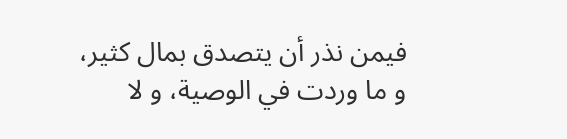فيمن نذر أن يتصدق بمال كثير، و ما وردت في الوصية، و لا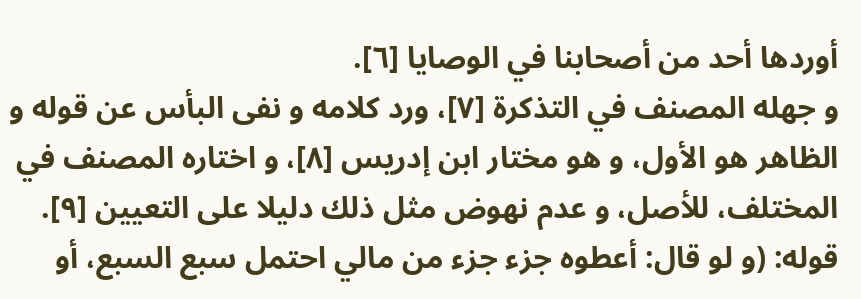أوردها أحد من أصحابنا في الوصايا [٦].
و جهله المصنف في التذكرة [٧]، ورد كلامه و نفى البأس عن قوله و الظاهر هو الأول، و هو مختار ابن إدريس [٨]، و اختاره المصنف في المختلف، للأصل، و عدم نهوض مثل ذلك دليلا على التعيين [٩].
قوله: (و لو قال: أعطوه جزء جزء من مالي احتمل سبع السبع، أو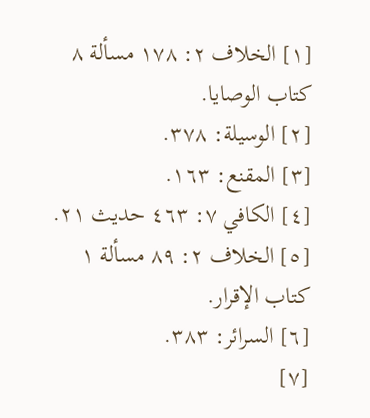[١] الخلاف ٢: ١٧٨ مسألة ٨ كتاب الوصايا.
[٢] الوسيلة: ٣٧٨.
[٣] المقنع: ١٦٣.
[٤] الكافي ٧: ٤٦٣ حديث ٢١.
[٥] الخلاف ٢: ٨٩ مسألة ١ كتاب الإقرار.
[٦] السرائر: ٣٨٣.
[٧]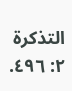التذكرة ٢: ٤٩٦.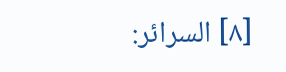[٨] السرائر: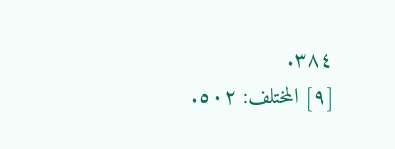٣٨٤.
[٩] المختلف: ٥٠٢.